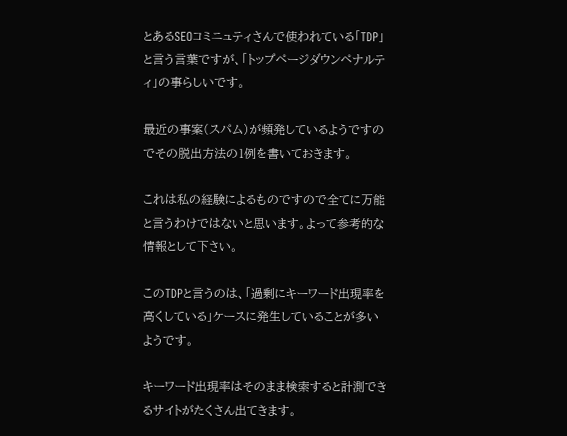とあるSEOコミニュティさんで使われている「TDP」と言う言葉ですが、「トップページダウンペナルティ」の事らしいです。

最近の事案(スパム)が頻発しているようですのでその脱出方法の1例を書いておきます。

これは私の経験によるものですので全てに万能と言うわけではないと思います。よって参考的な情報として下さい。

このTDPと言うのは、「過剰にキーワード出現率を高くしている」ケースに発生していることが多いようです。

キーワード出現率はそのまま検索すると計測できるサイトがたくさん出てきます。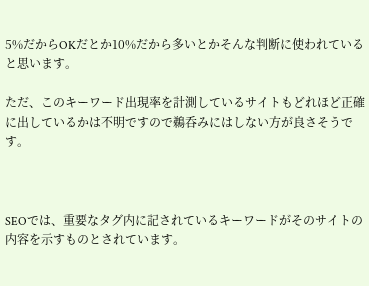5%だからOKだとか10%だから多いとかそんな判断に使われていると思います。

ただ、このキーワード出現率を計測しているサイトもどれほど正確に出しているかは不明ですので鵜呑みにはしない方が良さそうです。



SEOでは、重要なタグ内に記されているキーワードがそのサイトの内容を示すものとされています。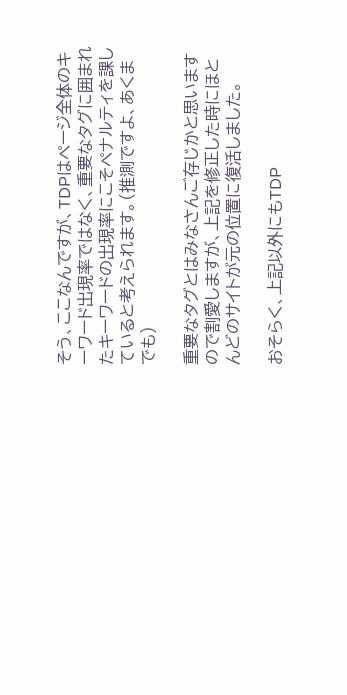そう、ここなんですが、TDPはページ全体のキーワード出現率ではなく、重要なタグに囲まれたキーワードの出現率にこそペナルティを課していると考えられます。(推測ですよ、あくまでも)

重要なタグとはみなさんご存じかと思いますので割愛しますが、上記を修正した時にほとんどのサイトが元の位置に復活しました。

おそらく、上記以外にもTDP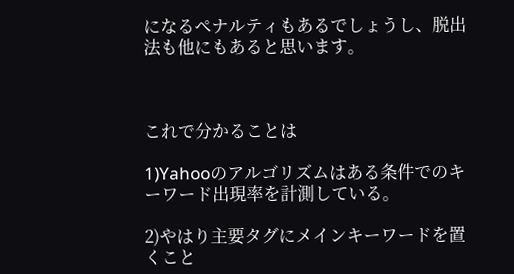になるペナルティもあるでしょうし、脱出法も他にもあると思います。



これで分かることは

1)Yahooのアルゴリズムはある条件でのキーワード出現率を計測している。

2)やはり主要タグにメインキーワードを置くこと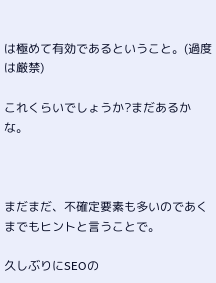は極めて有効であるということ。(過度は厳禁)

これくらいでしょうか?まだあるかな。



まだまだ、不確定要素も多いのであくまでもヒントと言うことで。

久しぶりにSEOの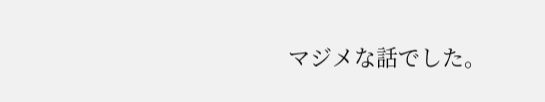マジメな話でした。